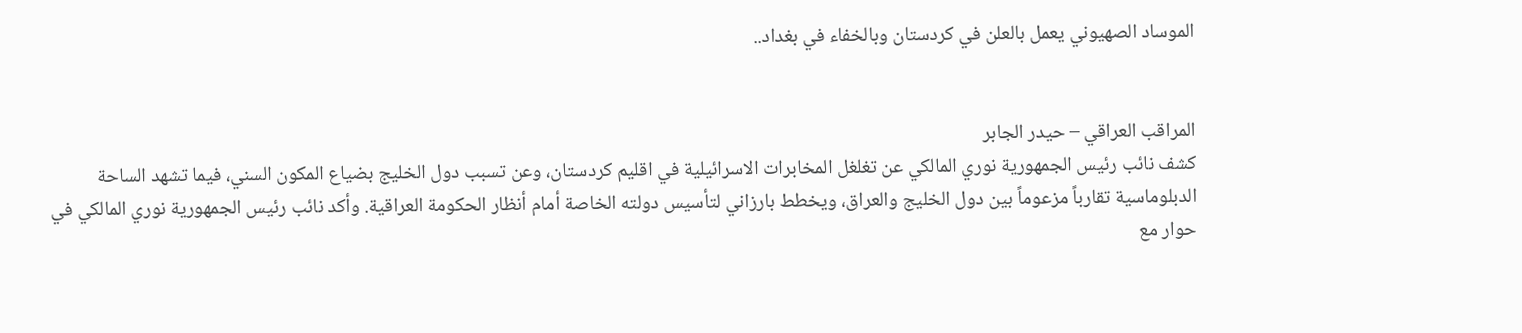الموساد الصهيوني يعمل بالعلن في كردستان وبالخفاء في بغداد..


المراقب العراقي – حيدر الجابر
كشف نائب رئيس الجمهورية نوري المالكي عن تغلغل المخابرات الاسرائيلية في اقليم كردستان، وعن تسبب دول الخليج بضياع المكون السني، فيما تشهد الساحة الدبلوماسية تقارباً مزعوماً بين دول الخليج والعراق، ويخطط بارزاني لتأسيس دولته الخاصة أمام أنظار الحكومة العراقية. وأكد نائب رئيس الجمهورية نوري المالكي في حوار مع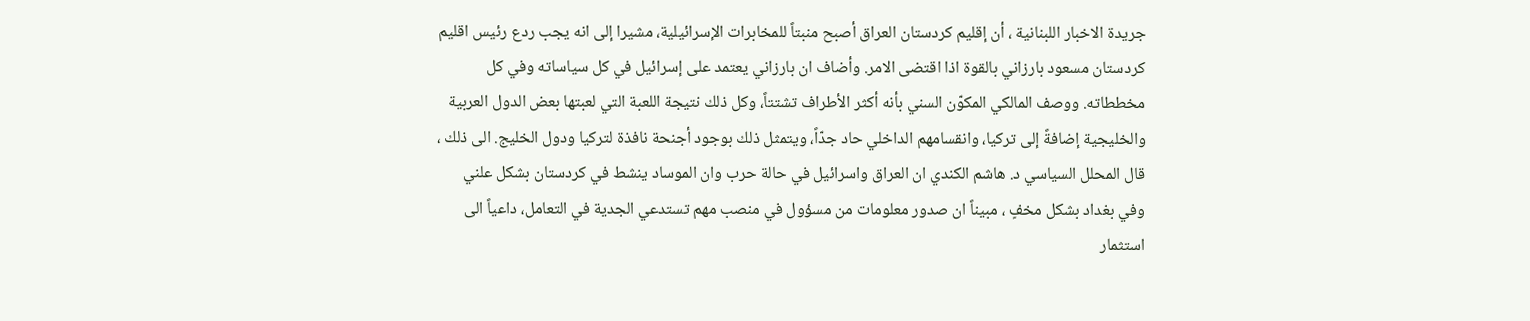جريدة الاخبار اللبنانية ، أن إقليم كردستان العراق أصبح منبتاً للمخابرات الإسرائيلية، مشيرا إلى انه يجب ردع رئيس اقليم كردستان مسعود بارزاني بالقوة اذا اقتضى الامر. وأضاف ان بارزاني يعتمد على إسرائيل في كل سياساته وفي كل مخططاته. ووصف المالكي المكوّن السني بأنه أكثر الأطراف تشتتاً، وكل ذلك نتيجة اللعبة التي لعبتها بعض الدول العربية والخليجية إضافةً إلى تركيا، وانقسامهم الداخلي حاد جدّاً، ويتمثل ذلك بوجود أجنحة نافذة لتركيا ودول الخليج. الى ذلك ، قال المحلل السياسي د. هاشم الكندي ان العراق واسرائيل في حالة حرب وان الموساد ينشط في كردستان بشكل علني وفي بغداد بشكل مخفٍ ، مبيناً ان صدور معلومات من مسؤول في منصب مهم تستدعي الجدية في التعامل، داعياً الى استثمار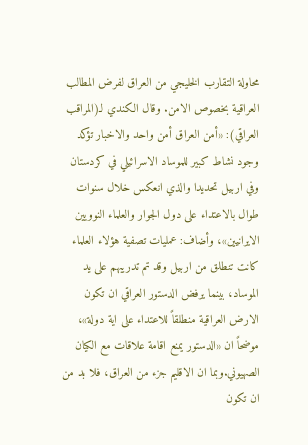محاولة التقارب الخليجي من العراق لفرض المطالب العراقية بخصوص الامن. وقال الكندي لـ(المراقب العراقي): «أمن العراق أمن واحد والاخبار تؤكد وجود نشاط كبير للموساد الاسرائيلي في كردستان وفي اربيل تحديدا والذي انعكس خلال سنوات طوال بالاعتداء على دول الجوار والعلماء النوويين الايرانيين»، وأضاف: عمليات تصفية هؤلاء العلماء كانت تنطلق من اربيل وقد تم تدريبهم على يد الموساد، بينما يرفض الدستور العراقي ان تكون الارض العراقية منطلقاً للاعتداء على اية دولة»، موضحاً ان «الدستور يمنع اقامة علاقات مع الكيان الصهيوني.وبما ان الاقليم جزء من العراق، فلا بد من ان تكون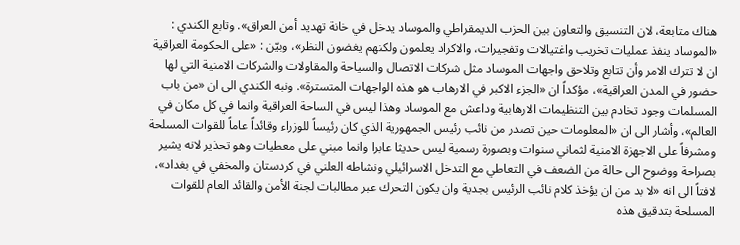هناك متابعة، لان التنسيق والتعاون بين الحزب الديمقراطي والموساد يدخل في خانة تهديد أمن العراق». وتابع الكندي : «الموساد ينفذ عمليات تخريب واغتيالات وتفجيرات، والاكراد يعلمون ولكنهم يغضون النظر»، وبيّن : «على الحكومة العراقية ان لا تترك الامر وأن تتابع وتلاحق واجهات الموساد مثل شركات الاتصال والسياحة والمقاولات والشركات الامنية التي لها حضور في المدن العراقية»، مؤكداً ان «الجزء الاكبر في الارهاب هو هذه الواجهات المتسترة». ونبه الكندي الى ان «من باب المسلمات وجود تخادم بين التنظيمات الارهابية وداعش مع الموساد وهذا ليس في الساحة العراقية وانما في كل مكان في العالم»، وأشار الى ان «المعلومات حين تصدر من نائب رئيس الجمهورية الذي كان رئيساً للوزراء وقائداً عاماً للقوات المسلحة ومشرفاً على الاجهزة الامنية لثماني سنوات وبصورة رسمية ليس حديثا عابرا وانما مبني على معطيات وهو تحذير لانه يشير بصراحة ووضوح الى حالة من الضعف في التعاطي مع التدخل الاسرائيلي ونشاطه العلني في كردستان والمخفي في بغداد»، لافتاً الى انه «لا بد من ان يؤخذ كلام نائب الرئيس بجدية وان يكون التحرك عبر مطالبات لجنة الأمن والقائد العام للقوات المسلحة بتدقيق هذه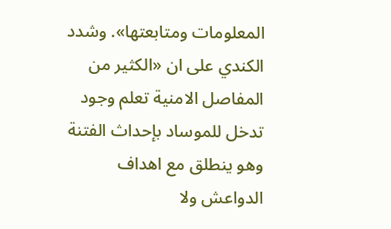المعلومات ومتابعتها». وشدد الكندي على ان «الكثير من المفاصل الامنية تعلم وجود تدخل للموساد بإحداث الفتنة وهو ينطلق مع اهداف الدواعش ولا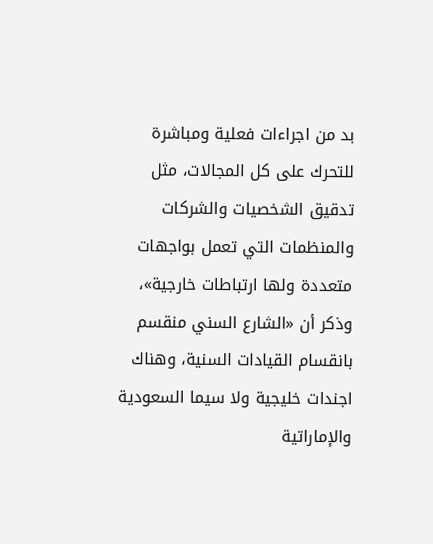بد من اجراءات فعلية ومباشرة للتحرك على كل المجالات، مثل تدقيق الشخصيات والشركات والمنظمات التي تعمل بواجهات متعددة ولها ارتباطات خارجية»، وذكر أن «الشارع السني منقسم بانقسام القيادات السنية، وهناك اجندات خليجية ولا سيما السعودية والإماراتية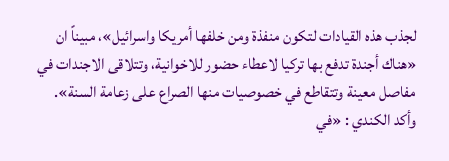لجذب هذه القيادات لتكون منفذة ومن خلفها أمريكا واسرائيل»، مبيناً ان «هناك أجندة تدفع بها تركيا لاعطاء حضور للاخوانية، وتتلاقى الاجندات في مفاصل معينة وتتقاطع في خصوصيات منها الصراع على زعامة السنة». وأكد الكندي : «في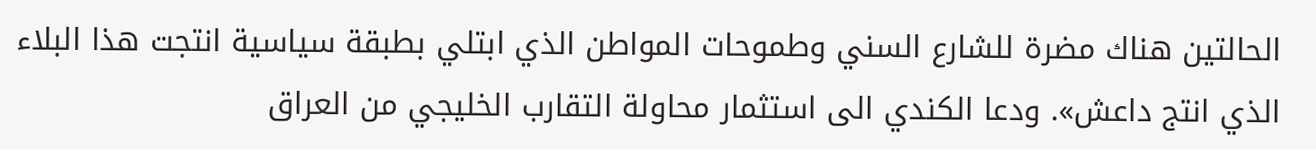الحالتين هناك مضرة للشارع السني وطموحات المواطن الذي ابتلي بطبقة سياسية انتجت هذا البلاء الذي انتج داعش». ودعا الكندي الى استثمار محاولة التقارب الخليجي من العراق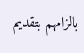بالزامهم بتقديم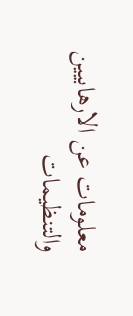معلومات عن الارهابيين والتنظيمات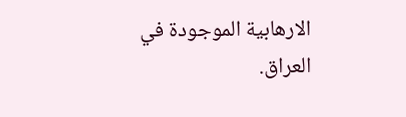الارهابية الموجودة في العراق.